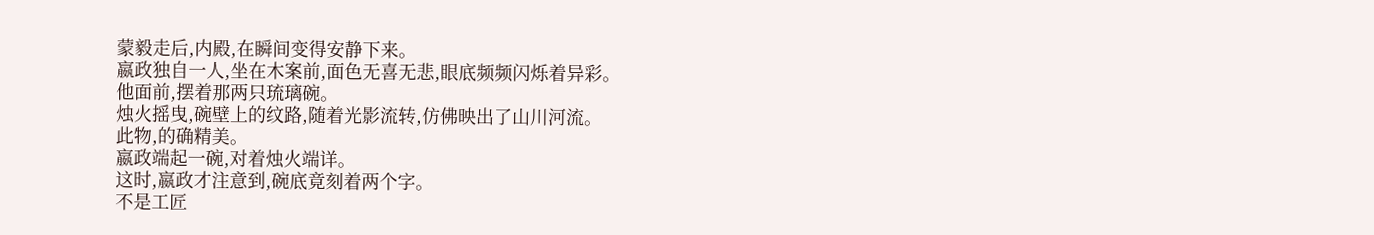蒙毅走后,内殿,在瞬间变得安静下来。
嬴政独自一人,坐在木案前,面色无喜无悲,眼底频频闪烁着异彩。
他面前,摆着那两只琉璃碗。
烛火摇曳,碗壁上的纹路,随着光影流转,仿佛映出了山川河流。
此物,的确精美。
嬴政端起一碗,对着烛火端详。
这时,嬴政才注意到,碗底竟刻着两个字。
不是工匠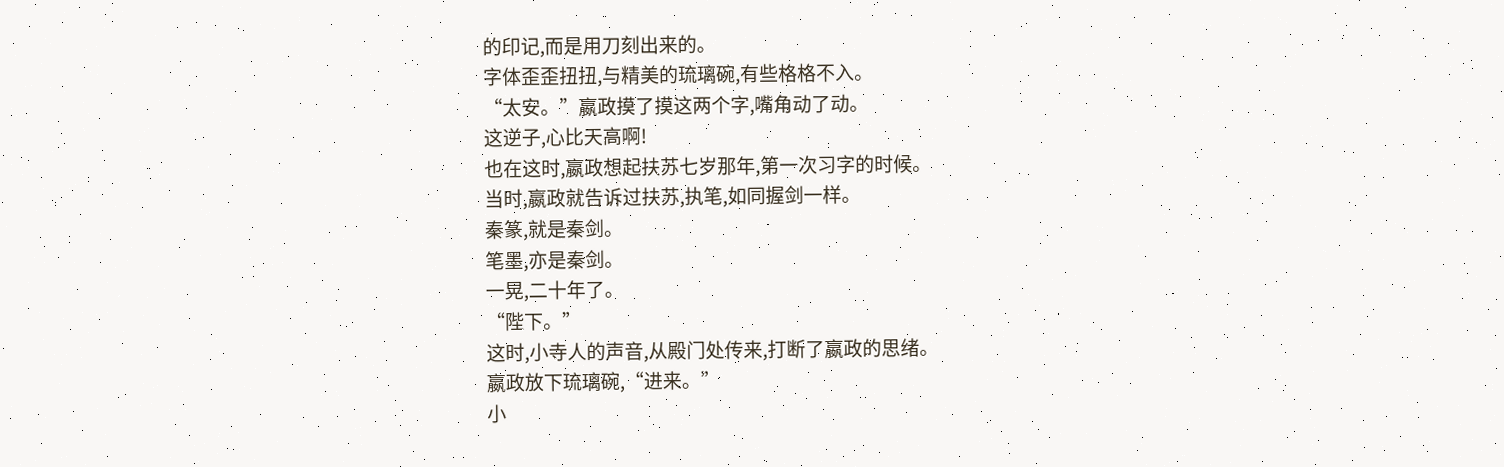的印记,而是用刀刻出来的。
字体歪歪扭扭,与精美的琉璃碗,有些格格不入。
“太安。”嬴政摸了摸这两个字,嘴角动了动。
这逆子,心比天高啊!
也在这时,嬴政想起扶苏七岁那年,第一次习字的时候。
当时,嬴政就告诉过扶苏,执笔,如同握剑一样。
秦篆,就是秦剑。
笔墨,亦是秦剑。
一晃,二十年了。
“陛下。”
这时,小寺人的声音,从殿门处传来,打断了嬴政的思绪。
嬴政放下琉璃碗,“进来。”
小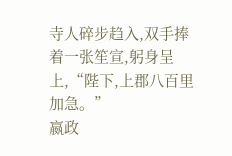寺人碎步趋入,双手捧着一张笙宣,躬身呈上,“陛下,上郡八百里加急。”
嬴政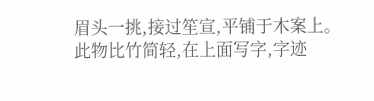眉头一挑,接过笙宣,平铺于木案上。
此物比竹简轻,在上面写字,字迹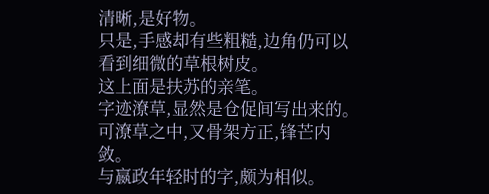清晰,是好物。
只是,手感却有些粗糙,边角仍可以看到细微的草根树皮。
这上面是扶苏的亲笔。
字迹潦草,显然是仓促间写出来的。
可潦草之中,又骨架方正,锋芒内敛。
与嬴政年轻时的字,颇为相似。